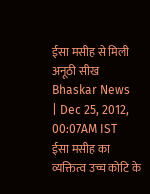ईसा मसीह से मिली अनूठी सीख
Bhaskar News
| Dec 25, 2012, 00:07AM IST
ईसा मसीह का व्यक्तित्व उच्च कोटि के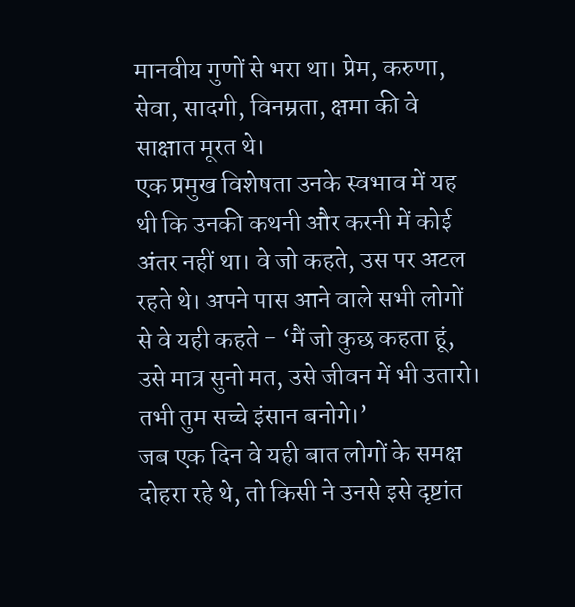मानवीय गुणों से भरा था। प्रेम, करुणा, सेवा, सादगी, विनम्रता, क्षमा की वे साक्षात मूरत थे।
एक प्रमुख विशेषता उनके स्वभाव में यह थी कि उनकी कथनी और करनी में कोई अंतर नहीं था। वे जो कहते, उस पर अटल रहते थे। अपने पास आने वाले सभी लोगों से वे यही कहते - ‘मैं जो कुछ कहता हूं, उसे मात्र सुनो मत, उसे जीवन में भी उतारो। तभी तुम सच्चे इंसान बनोगे।’
जब एक दिन वे यही बात लोगों के समक्ष दोहरा रहे थे, तो किसी ने उनसे इसे दृष्टांत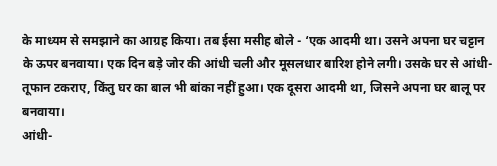के माध्यम से समझाने का आग्रह किया। तब ईसा मसीह बोले - ‘एक आदमी था। उसने अपना घर चट्टान के ऊपर बनवाया। एक दिन बड़े जोर की आंधी चली और मूसलधार बारिश होने लगी। उसके घर से आंधी-तूफान टकराए, किंतु घर का बाल भी बांका नहीं हुआ। एक दूसरा आदमी था, जिसने अपना घर बालू पर बनवाया।
आंधी-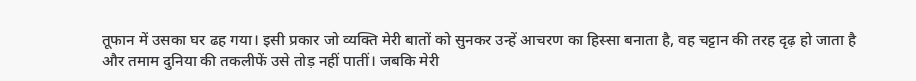तूफान में उसका घर ढह गया। इसी प्रकार जो व्यक्ति मेरी बातों को सुनकर उन्हें आचरण का हिस्सा बनाता है, वह चट्टान की तरह दृढ़ हो जाता है और तमाम दुनिया की तकलीफें उसे तोड़ नहीं पातीं। जबकि मेरी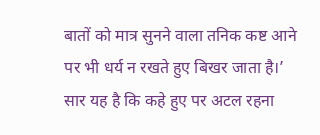बातों को मात्र सुनने वाला तनिक कष्ट आने पर भी धर्य न रखते हुए बिखर जाता है।’
सार यह है कि कहे हुए पर अटल रहना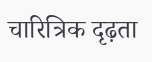चारित्रिक दृढ़ता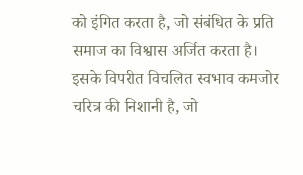को इंगित करता है, जो संबंधित के प्रति समाज का विश्वास अर्जित करता है। इसके विपरीत विचलित स्वभाव कमजोर चरित्र की निशानी है, जो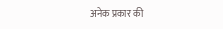अनेक प्रकार की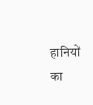हानियों का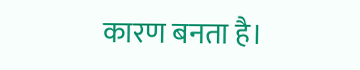कारण बनता है।